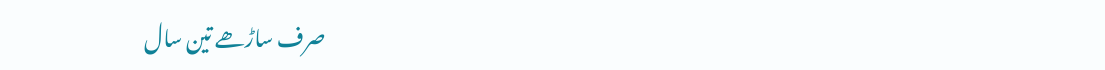صرف ساڑھے تین سال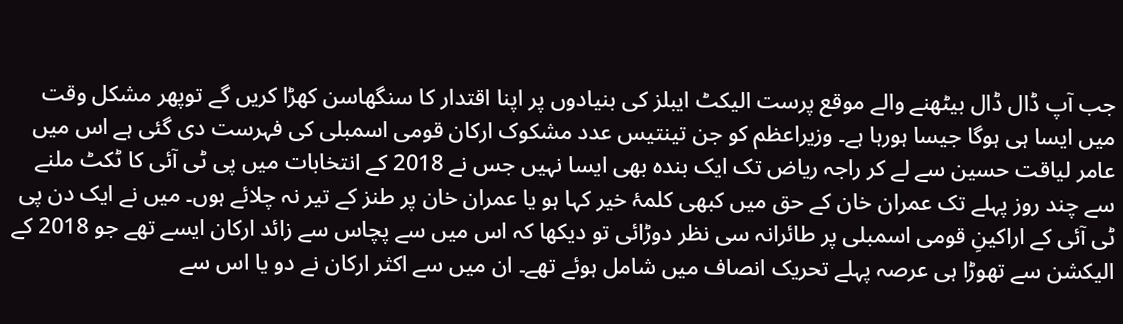جب آپ ڈال ڈال بیٹھنے والے موقع پرست الیکٹ ایبلز کی بنیادوں پر اپنا اقتدار کا سنگھاسن کھڑا کریں گے توپھر مشکل وقت میں ایسا ہی ہوگا جیسا ہورہا ہے۔ وزیراعظم کو جن تینتیس عدد مشکوک ارکان قومی اسمبلی کی فہرست دی گئی ہے اس میں عامر لیاقت حسین سے لے کر راجہ ریاض تک ایک بندہ بھی ایسا نہیں جس نے 2018 کے انتخابات میں پی ٹی آئی کا ٹکٹ ملنے سے چند روز پہلے تک عمران خان کے حق میں کبھی کلمۂ خیر کہا ہو یا عمران خان پر طنز کے تیر نہ چلائے ہوں۔ میں نے ایک دن پی ٹی آئی کے اراکینِ قومی اسمبلی پر طائرانہ سی نظر دوڑائی تو دیکھا کہ اس میں سے پچاس سے زائد ارکان ایسے تھے جو 2018 کے الیکشن سے تھوڑا ہی عرصہ پہلے تحریک انصاف میں شامل ہوئے تھے۔ ان میں سے اکثر ارکان نے دو یا اس سے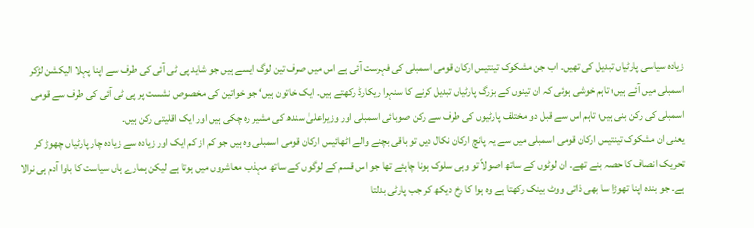زیادہ سیاسی پارٹیاں تبدیل کی تھیں۔ اب جن مشکوک تینتیس ارکان قومی اسمبلی کی فہرست آئی ہے اس میں صرف تین لوگ ایسے ہیں جو شاید پی ٹی آئی کی طرف سے اپنا پہلا الیکشن لڑکر اسمبلی میں آئے ہیں؛ تاہم خوشی ہوئی کہ ان تینوں کے بزرگ پارٹیاں تبدیل کرنے کا سنہرا ریکارڈ رکھتے ہیں۔ ایک خاتون ہیں‘ جو خواتین کی مخصوص نشست پر پی ٹی آئی کی طرف سے قومی اسمبلی کی رکن بنی ہیں؛ تاہم اس سے قبل دو مختلف پارٹیوں کی طرف سے رکن صوبائی اسمبلی اور وزیراعلیٰ سندھ کی مشیر رہ چکی ہیں اور ایک اقلیتی رکن ہیں۔
یعنی ان مشکوک تینتیس ارکان قومی اسمبلی میں سے یہ پانچ ارکان نکال دیں تو باقی بچنے والے اٹھائیس ارکان قومی اسمبلی وہ ہیں جو کم از کم ایک اور زیادہ سے زیادہ چار پارٹیاں چھوڑ کر تحریک انصاف کا حصہ بنے تھے۔ ان لوٹوں کے ساتھ اصولاً تو وہی سلوک ہونا چاہئے تھا جو اس قسم کے لوگوں کے ساتھ مہذب معاشروں میں ہوتا ہے لیکن ہمارے ہاں سیاست کا باوا آدم ہی نرالا ہے۔ جو بندہ اپنا تھوڑا سا بھی ذاتی ووٹ بینک رکھتا ہے وہ ہوا کا رخ دیکھ کر جب پارٹی بدلتا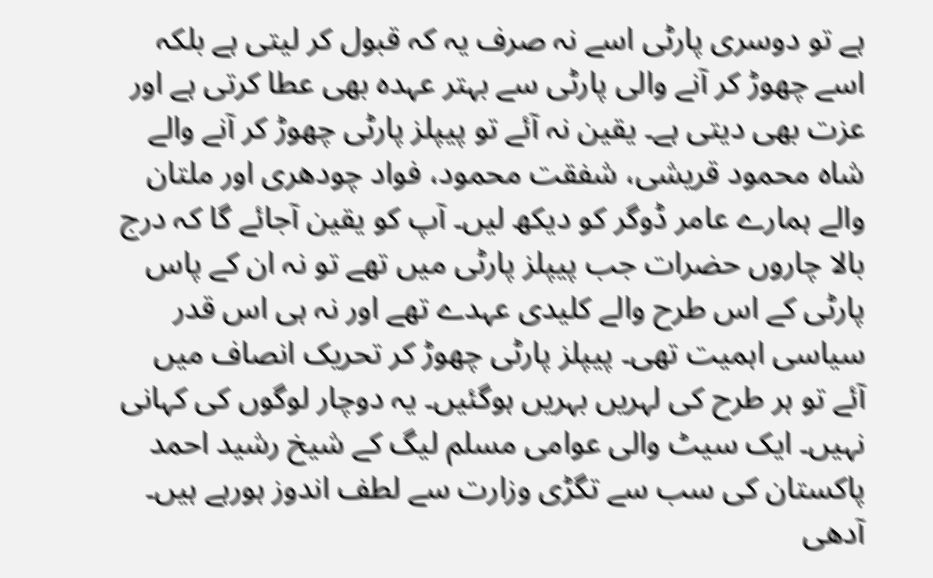ہے تو دوسری پارٹی اسے نہ صرف یہ کہ قبول کر لیتی ہے بلکہ اسے چھوڑ کر آنے والی پارٹی سے بہتر عہدہ بھی عطا کرتی ہے اور عزت بھی دیتی ہے۔ یقین نہ آئے تو پیپلز پارٹی چھوڑ کر آنے والے شاہ محمود قریشی، شفقت محمود، فواد چودھری اور ملتان والے ہمارے عامر ڈوگر کو دیکھ لیں۔ آپ کو یقین آجائے گا کہ درج بالا چاروں حضرات جب پیپلز پارٹی میں تھے تو نہ ان کے پاس پارٹی کے اس طرح والے کلیدی عہدے تھے اور نہ ہی اس قدر سیاسی اہمیت تھی۔ پیپلز پارٹی چھوڑ کر تحریک انصاف میں آئے تو ہر طرح کی لہریں بہریں ہوگئیں۔ یہ دوچار لوگوں کی کہانی نہیں۔ ایک سیٹ والی عوامی مسلم لیگ کے شیخ رشید احمد پاکستان کی سب سے تگڑی وزارت سے لطف اندوز ہورہے ہیں۔ آدھی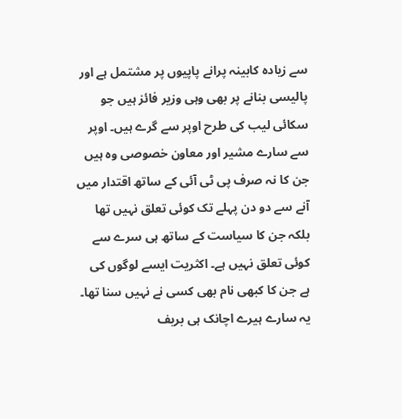سے زیادہ کابینہ پرانے پاپیوں پر مشتمل ہے اور پالیسی بنانے پر بھی وہی وزیر فائز ہیں جو سکائی لیب کی طرح اوپر سے گرے ہیں۔ اوپر سے سارے مشیر اور معاون خصوصی وہ ہیں جن کا نہ صرف پی ٹی آئی کے ساتھ اقتدار میں آنے سے دو دن پہلے تک کوئی تعلق نہیں تھا بلکہ جن کا سیاست کے ساتھ ہی سرے سے کوئی تعلق نہیں ہے۔ اکثریت ایسے لوگوں کی ہے جن کا کبھی نام بھی کسی نے نہیں سنا تھا۔ یہ سارے ہیرے اچانک ہی بریف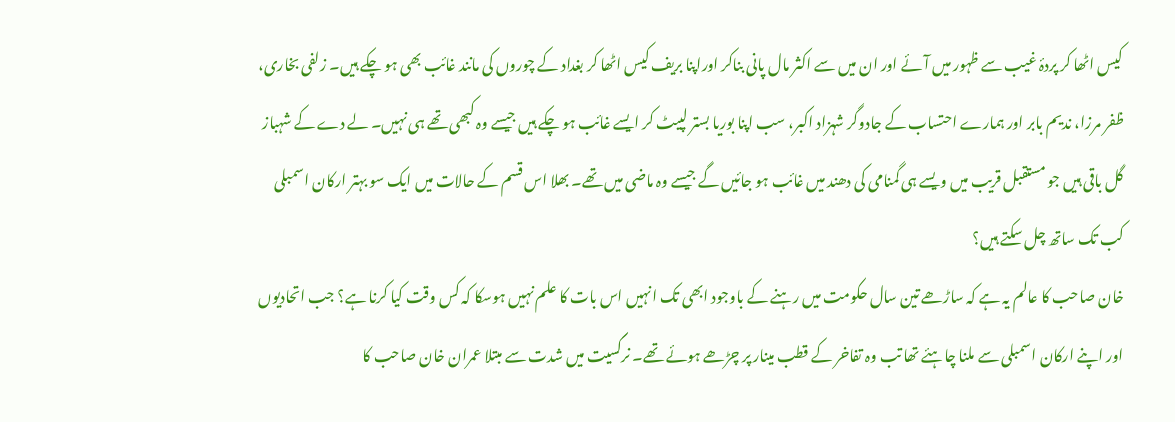کیس اٹھا کر پردۂ غیب سے ظہور میں آئے اور ان میں سے اکثر مال پانی بناکر اوراپنا بریف کیس اٹھا کر بغداد کے چوروں کی مانند غائب بھی ہو چکے ہیں۔ زلفی بخاری، ظفر مرزا، ندیم بابر اور ہمارے احتساب کے جادوگر شہزاد اکبر، سب اپنا بوریا بستر لپیٹ کر ایسے غائب ہو چکے ہیں جیسے وہ کبھی تھے ہی نہیں۔ لے دے کے شہباز گل باقی ہیں جو مستقبل قریب میں ویسے ہی گمنامی کی دھند میں غائب ہو جائیں گے جیسے وہ ماضی میں تھے۔ بھلا اس قسم کے حالات میں ایک سو بہتر ارکان اسمبلی کب تک ساتھ چل سکتے ہیں؟
خان صاحب کا عالم یہ ہے کہ ساڑھے تین سال حکومت میں رہنے کے باوجود ابھی تک انہیں اس بات کا علم نہیں ہوسکا کہ کس وقت کیا کرنا ہے؟ جب اتحادیوں اور اپنے ارکان اسمبلی سے ملنا چاہئے تھا تب وہ تفاخر کے قطب مینار پر چڑھے ہوئے تھے۔ نرگسیت میں شدت سے مبتلا عمران خان صاحب کا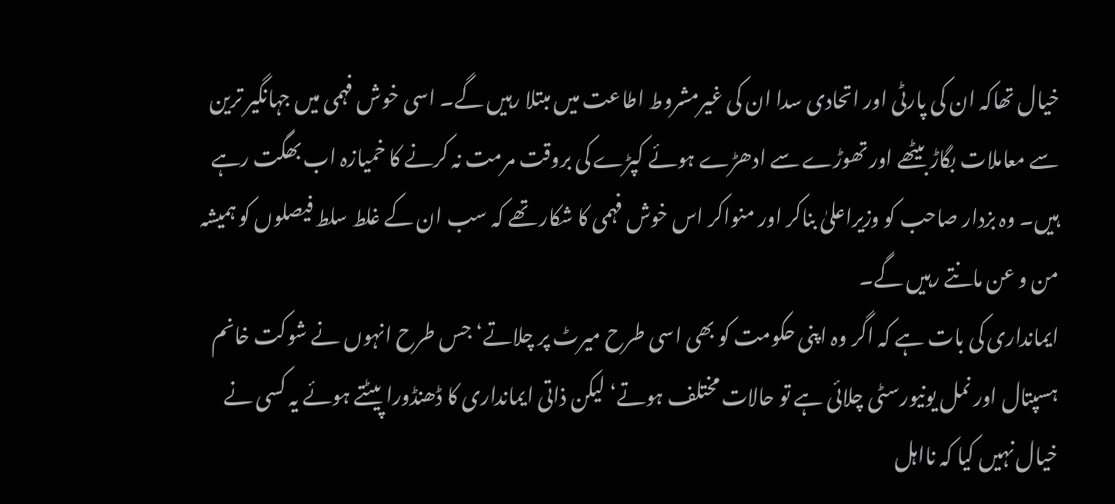خیال تھاکہ ان کی پارٹی اور اتحادی سدا ان کی غیرمشروط اطاعت میں مبتلا رہیں گے۔ اسی خوش فہمی میں جہانگیر ترین سے معاملات بگاڑ بیٹھے اور تھوڑے سے ادھڑے ہوئے کپڑے کی بروقت مرمت نہ کرنے کا خمیازہ اب بھگت رہے ہیں۔ وہ بزدار صاحب کو وزیراعلیٰ بناکر اور منواکر اس خوش فہمی کا شکار تھے کہ سب ان کے غلط سلط فیصلوں کو ہمیشہ من و عن مانتے رہیں گے۔
ایمانداری کی بات ہے کہ اگر وہ اپنی حکومت کو بھی اسی طرح میرٹ پر چلاتے‘ جس طرح انہوں نے شوکت خانم ہسپتال اور نمل یونیورسٹی چلائی ہے تو حالات مختلف ہوتے‘ لیکن ذاتی ایمانداری کا ڈھنڈورا پیٹتے ہوئے یہ کسی نے خیال نہیں کیا کہ نااہل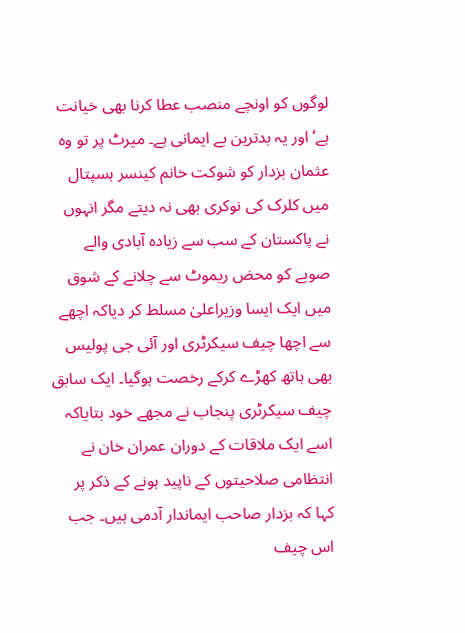لوگوں کو اونچے منصب عطا کرنا بھی خیانت ہے‘ اور یہ بدترین بے ایمانی ہے۔ میرٹ پر تو وہ عثمان بزدار کو شوکت خانم کینسر ہسپتال میں کلرک کی نوکری بھی نہ دیتے مگر انہوں نے پاکستان کے سب سے زیادہ آبادی والے صوبے کو محض ریموٹ سے چلانے کے شوق میں ایک ایسا وزیراعلیٰ مسلط کر دیاکہ اچھے سے اچھا چیف سیکرٹری اور آئی جی پولیس بھی ہاتھ کھڑے کرکے رخصت ہوگیا۔ ایک سابق چیف سیکرٹری پنجاب نے مجھے خود بتایاکہ اسے ایک ملاقات کے دوران عمران خان نے انتظامی صلاحیتوں کے ناپید ہونے کے ذکر پر کہا کہ بزدار صاحب ایماندار آدمی ہیں۔ جب اس چیف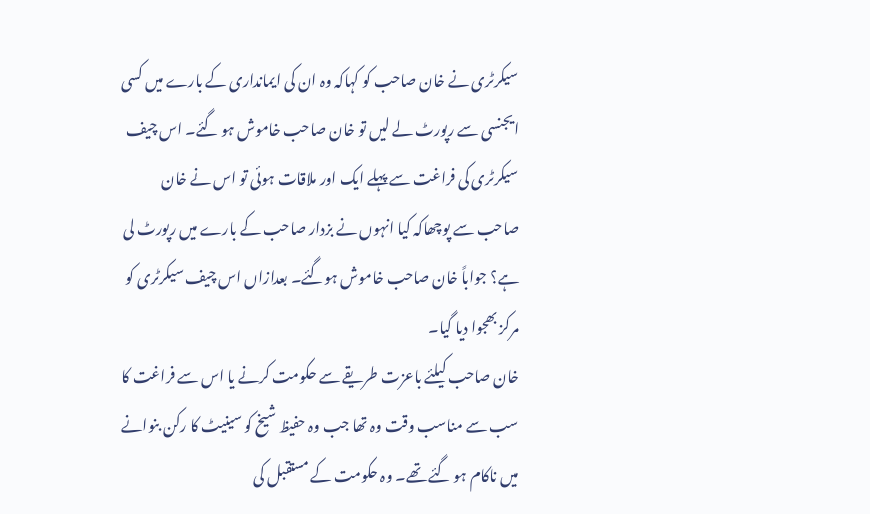سیکرٹری نے خان صاحب کو کہاکہ وہ ان کی ایمانداری کے بارے میں کسی ایجنسی سے رپورٹ لے لیں تو خان صاحب خاموش ہو گئے۔ اس چیف سیکرٹری کی فراغت سے پہلے ایک اور ملاقات ہوئی تو اس نے خان صاحب سے پوچھاکہ کیا انہوں نے بزدار صاحب کے بارے میں رپورٹ لی ہے؟ جواباً خان صاحب خاموش ہوگئے۔ بعدازاں اس چیف سیکرٹری کو مرکز بھجوا دیا گیا۔
خان صاحب کیلئے باعزت طریقے سے حکومت کرنے یا اس سے فراغت کا سب سے مناسب وقت وہ تھا جب وہ حفیظ شیخ کو سینیٹ کا رکن بنوانے میں ناکام ہو گئے تھے۔ وہ حکومت کے مستقبل کی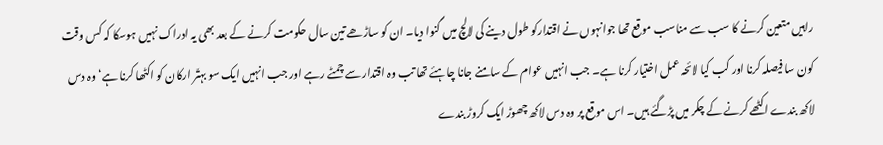راہیں متعین کرنے کا سب سے مناسب موقع تھا جوانہوں نے اقتدارکو طول دینے کی لالچ میں گنوا دیا۔ ان کو ساڑھے تین سال حکومت کرنے کے بعد بھی یہ ادراک نہیں ہوسکا کہ کس وقت کون سا فیصلہ کرنا اور کب کیا لائحہ عمل اختیار کرنا ہے۔ جب انہیں عوام کے سامنے جانا چاہئے تھا تب وہ اقتدار سے چمٹے رہے اور جب انہیں ایک سو بہتّر ارکان کو اکٹھا کرنا ہے‘ وہ دس لاکھ بندے اکٹھے کرنے کے چکر میں پڑگئے ہیں۔ اس موقع پر وہ دس لاکھ چھوڑ ایک کروڑ بندے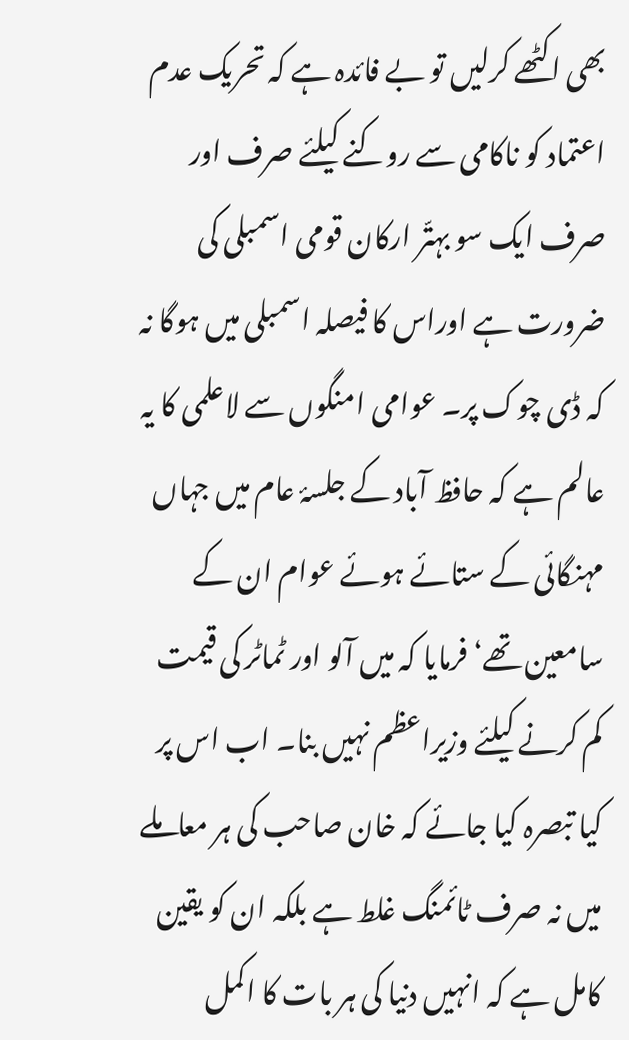بھی اکٹھے کرلیں تو بے فائدہ ہے کہ تحریک عدم اعتماد کو ناکامی سے روکنے کیلئے صرف اور صرف ایک سو بہتّر ارکان قومی اسمبلی کی ضرورت ہے اوراس کا فیصلہ اسمبلی میں ہوگا نہ کہ ڈی چوک پر۔ عوامی امنگوں سے لاعلمی کا یہ عالم ہے کہ حافظ آباد کے جلسۂ عام میں جہاں مہنگائی کے ستائے ہوئے عوام ان کے سامعین تھے‘ فرمایا کہ میں آلو اور ٹماٹر کی قیمت کم کرنے کیلئے وزیراعظم نہیں بنا۔ اب اس پر کیا تبصرہ کیا جائے کہ خان صاحب کی ہر معاملے میں نہ صرف ٹائمنگ غلط ہے بلکہ ان کو یقین کامل ہے کہ انہیں دنیا کی ہر بات کا اکمل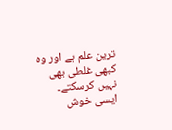ترین علم ہے اور وہ کبھی غلطی بھی نہیں کرسکتے۔ ایسی خوش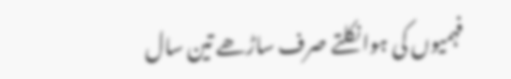فہمیوں کی ہوا نکلتے صرف ساڑھے تین سال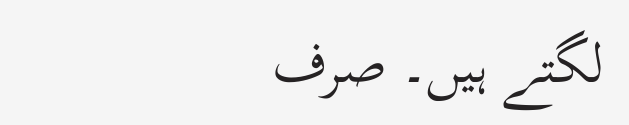لگتے ہیں۔ صرف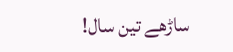ساڑھے تین سال!